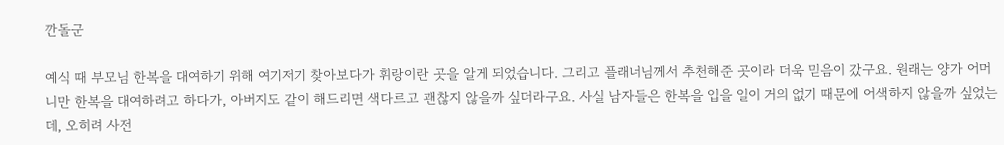깐돌군

예식 때 부모님 한복을 대여하기 위해 여기저기 찾아보다가 휘랑이란 곳을 알게 되었습니다. 그리고 플래너님께서 추천해준 곳이라 더욱 믿음이 갔구요. 원래는 양가 어머니만 한복을 대여하려고 하다가, 아버지도 같이 해드리면 색다르고 괜찮지 않을까 싶더라구요. 사실 남자들은 한복을 입을 일이 거의 없기 때문에 어색하지 않을까 싶었는데, 오히려 사전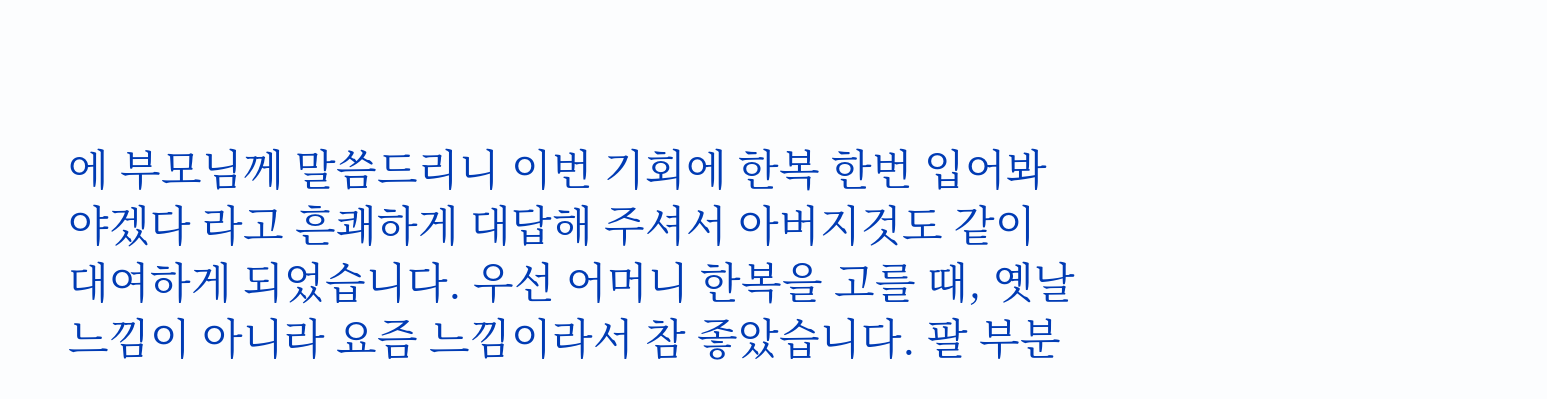에 부모님께 말씀드리니 이번 기회에 한복 한번 입어봐야겠다 라고 흔쾌하게 대답해 주셔서 아버지것도 같이 대여하게 되었습니다. 우선 어머니 한복을 고를 때, 옛날 느낌이 아니라 요즘 느낌이라서 참 좋았습니다. 팔 부분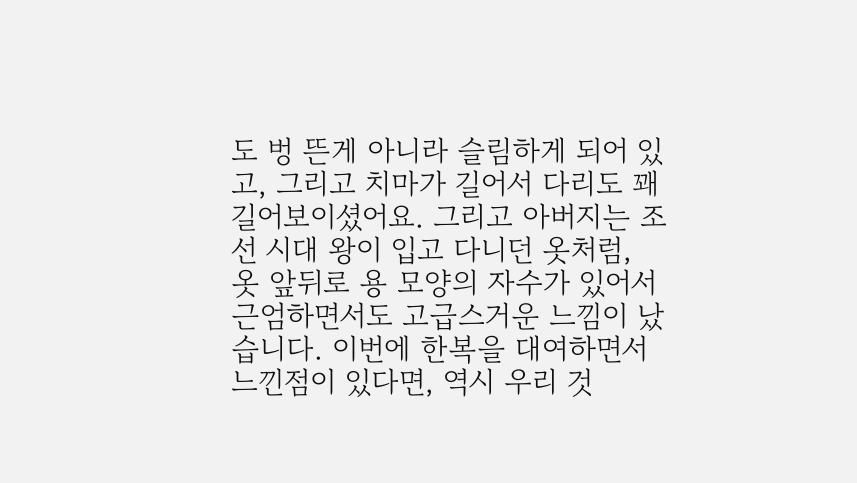도 벙 뜬게 아니라 슬림하게 되어 있고, 그리고 치마가 길어서 다리도 꽤 길어보이셨어요. 그리고 아버지는 조선 시대 왕이 입고 다니던 옷처럼, 옷 앞뒤로 용 모양의 자수가 있어서 근엄하면서도 고급스거운 느낌이 났습니다. 이번에 한복을 대여하면서 느낀점이 있다면, 역시 우리 것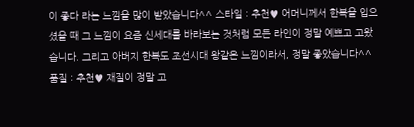이 좋다 라는 느낌을 많이 받았습니다^^ 스타일 : 추천♥ 어머니께서 한복을 입으셨을 때 그 느낌이 요즘 신세대를 바라보는 것처럼 모든 라인이 정말 예쁘고 고왔습니다. 그리고 아버지 한복도 조선시대 왕같은 느낌이라서, 정말 좋았습니다^^ 품질 : 추천♥ 재질이 정말 고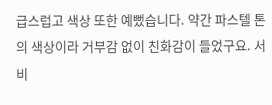급스럽고 색상 또한 예뻤습니다. 약간 파스텔 톤의 색상이라 거부감 없이 친화감이 들었구요. 서비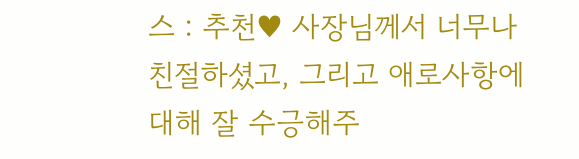스 : 추천♥ 사장님께서 너무나 친절하셨고, 그리고 애로사항에 대해 잘 수긍해주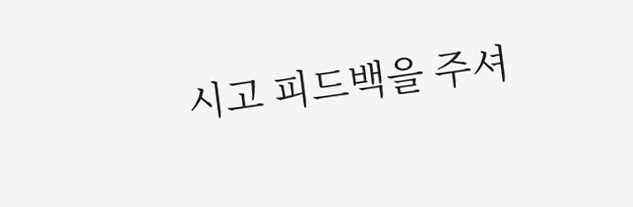시고 피드백을 주셔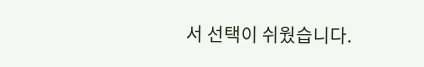서 선택이 쉬웠습니다.